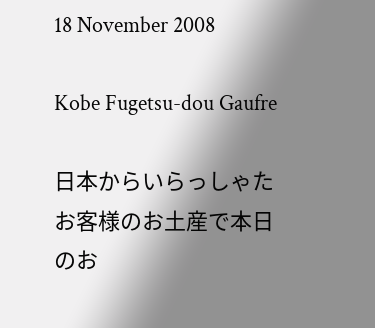18 November 2008

Kobe Fugetsu-dou Gaufre

日本からいらっしゃたお客様のお土産で本日のお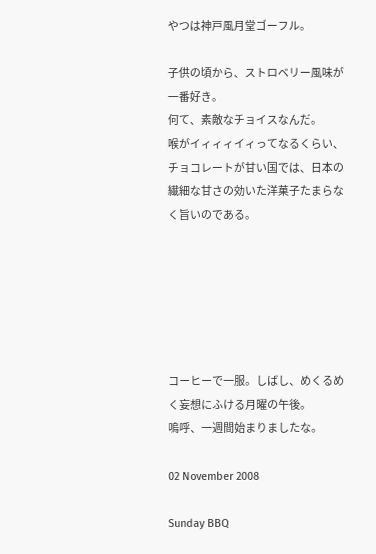やつは神戸風月堂ゴーフル。

子供の頃から、ストロベリー風味が一番好き。
何て、素敵なチョイスなんだ。
喉がイィィィイィってなるくらい、チョコレートが甘い国では、日本の繊細な甘さの効いた洋菓子たまらなく旨いのである。






コーヒーで一服。しばし、めくるめく妄想にふける月曜の午後。
嗚呼、一週間始まりましたな。

02 November 2008

Sunday BBQ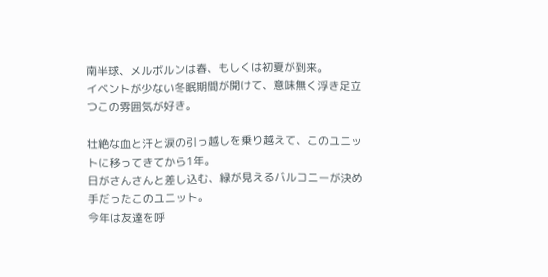南半球、メルボルンは春、もしくは初夏が到来。
イベントが少ない冬眠期間が開けて、意味無く浮き足立つこの雰囲気が好き。

壮絶な血と汗と涙の引っ越しを乗り越えて、このユニットに移ってきてから1年。
日がさんさんと差し込む、緑が見えるバルコニーが決め手だったこのユニット。
今年は友達を呼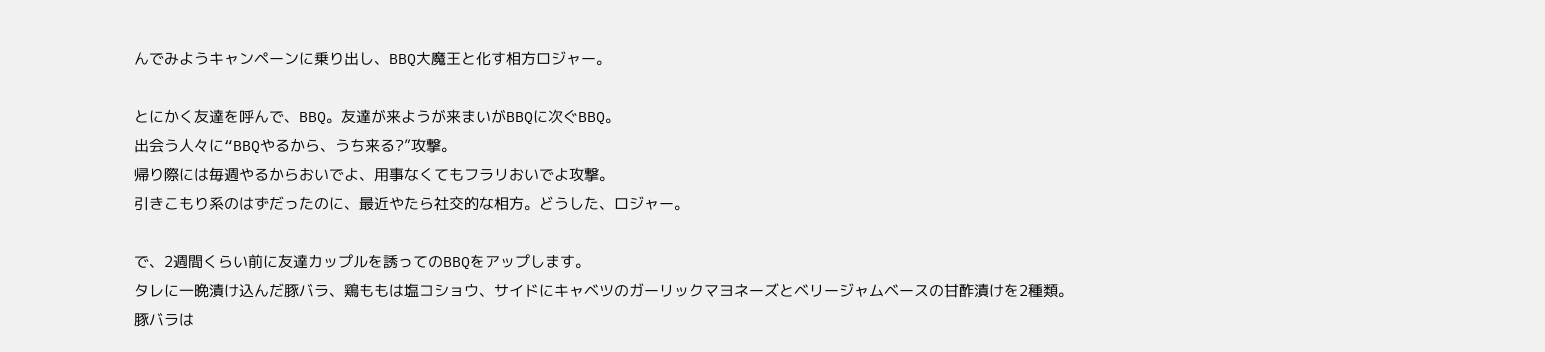んでみようキャンペーンに乗り出し、BBQ大魔王と化す相方ロジャー。

とにかく友達を呼んで、BBQ。友達が来ようが来まいがBBQに次ぐBBQ。
出会う人々に“BBQやるから、うち来る?”攻撃。
帰り際には毎週やるからおいでよ、用事なくてもフラリおいでよ攻撃。
引きこもり系のはずだったのに、最近やたら社交的な相方。どうした、ロジャー。

で、2週間くらい前に友達カップルを誘ってのBBQをアップします。
タレに一晩漬け込んだ豚バラ、鶏ももは塩コショウ、サイドにキャベツのガーリックマヨネーズとベリージャムベースの甘酢漬けを2種類。
豚バラは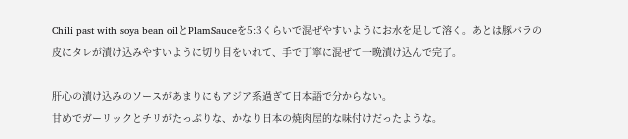Chili past with soya bean oilとPlamSauceを5:3くらいで混ぜやすいようにお水を足して溶く。あとは豚バラの皮にタレが漬け込みやすいように切り目をいれて、手で丁寧に混ぜて一晩漬け込んで完了。

肝心の漬け込みのソースがあまりにもアジア系過ぎて日本語で分からない。
甘めでガーリックとチリがたっぷりな、かなり日本の焼肉屋的な味付けだったような。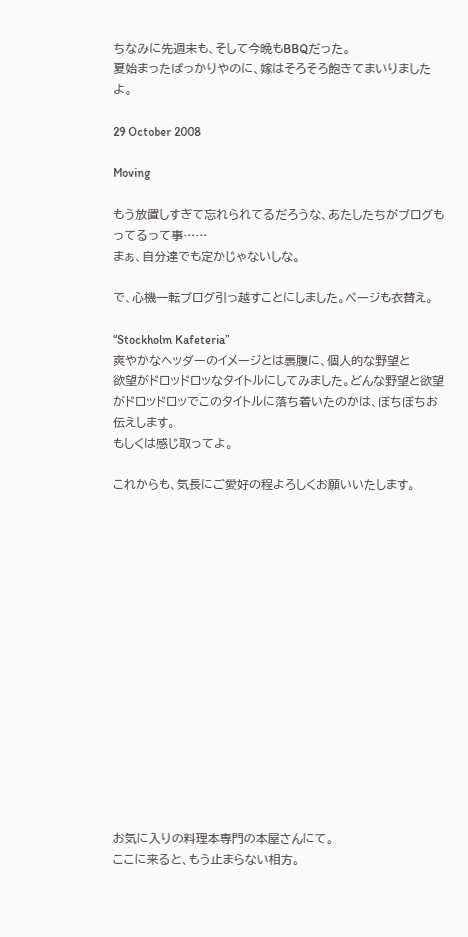ちなみに先週末も、そして今晩もBBQだった。
夏始まったばっかりやのに、嫁はそろそろ飽きてまいりましたよ。

29 October 2008

Moving

もう放置しすぎて忘れられてるだろうな、あたしたちがブログもってるって事……
まぁ、自分達でも定かじゃないしな。

で、心機一転ブログ引っ越すことにしました。ページも衣替え。

“Stockholm Kafeteria”
爽やかなヘッダーのイメージとは裏腹に、個人的な野望と
欲望がドロッドロッなタイトルにしてみました。どんな野望と欲望がドロッドロッでこのタイトルに落ち着いたのかは、ぼちぼちお伝えします。
もしくは感じ取ってよ。

これからも、気長にご愛好の程よろしくお願いいたします。
















お気に入りの料理本専門の本屋さんにて。
ここに来ると、もう止まらない相方。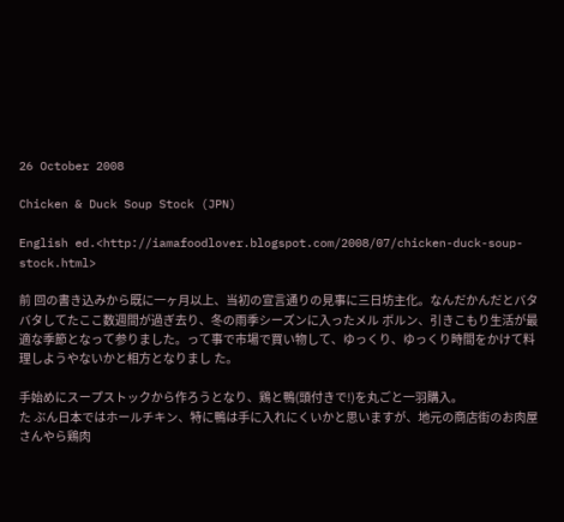26 October 2008

Chicken & Duck Soup Stock (JPN)

English ed.<http://iamafoodlover.blogspot.com/2008/07/chicken-duck-soup-stock.html>

前 回の書き込みから既に一ヶ月以上、当初の宣言通りの見事に三日坊主化。なんだかんだとバタバタしてたここ数週間が過ぎ去り、冬の雨季シーズンに入ったメル ボルン、引きこもり生活が最適な季節となって参りました。って事で市場で買い物して、ゆっくり、ゆっくり時間をかけて料理しようやないかと相方となりまし た。

手始めにスープストックから作ろうとなり、鶏と鴨(頭付きで!)を丸ごと一羽購入。
た ぶん日本ではホールチキン、特に鴨は手に入れにくいかと思いますが、地元の商店街のお肉屋さんやら鶏肉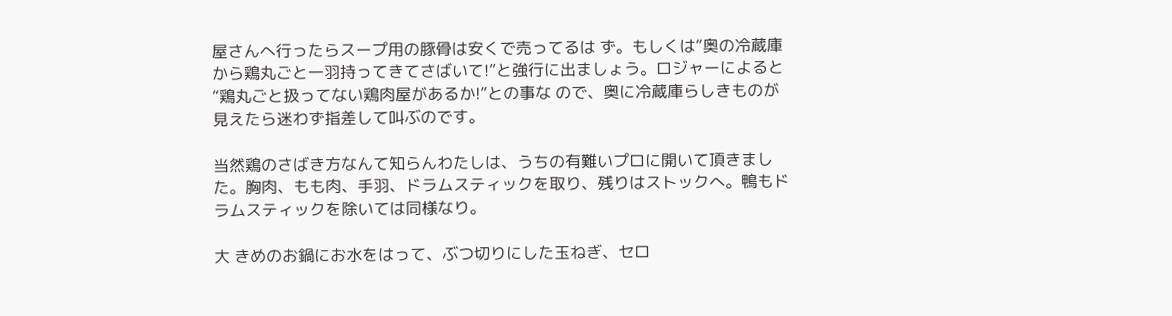屋さんへ行ったらスープ用の豚骨は安くで売ってるは ず。もしくは“奥の冷蔵庫から鶏丸ごと一羽持ってきてさばいて!”と強行に出ましょう。ロジャーによると“鶏丸ごと扱ってない鶏肉屋があるか!”との事な ので、奥に冷蔵庫らしきものが見えたら迷わず指差して叫ぶのです。

当然鶏のさばき方なんて知らんわたしは、うちの有難いプロに開いて頂きました。胸肉、もも肉、手羽、ドラムスティックを取り、残りはストックへ。鴨もドラムスティックを除いては同様なり。

大 きめのお鍋にお水をはって、ぶつ切りにした玉ねぎ、セロ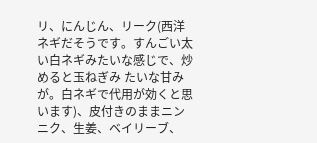リ、にんじん、リーク(西洋ネギだそうです。すんごい太い白ネギみたいな感じで、炒めると玉ねぎみ たいな甘みが。白ネギで代用が効くと思います)、皮付きのままニンニク、生姜、ベイリーブ、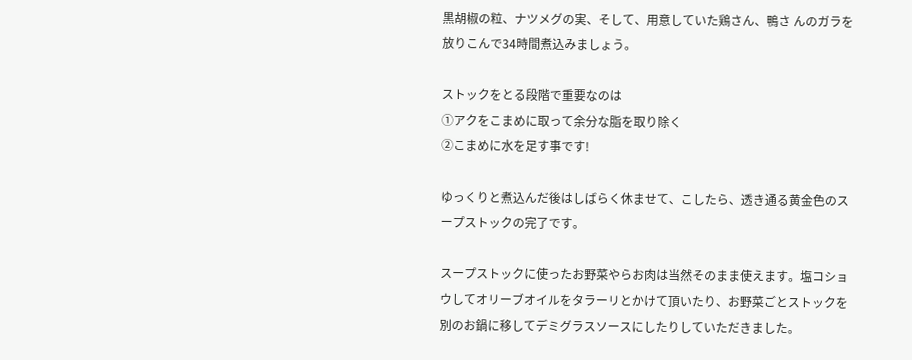黒胡椒の粒、ナツメグの実、そして、用意していた鶏さん、鴨さ んのガラを放りこんで34時間煮込みましょう。

ストックをとる段階で重要なのは
①アクをこまめに取って余分な脂を取り除く
②こまめに水を足す事です!

ゆっくりと煮込んだ後はしばらく休ませて、こしたら、透き通る黄金色のスープストックの完了です。

スープストックに使ったお野菜やらお肉は当然そのまま使えます。塩コショウしてオリーブオイルをタラーリとかけて頂いたり、お野菜ごとストックを別のお鍋に移してデミグラスソースにしたりしていただきました。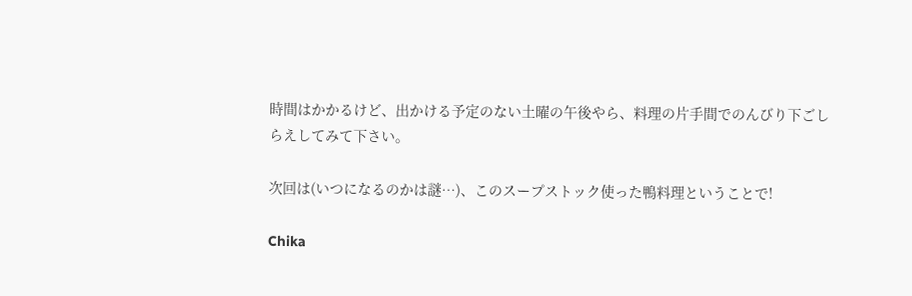時間はかかるけど、出かける予定のない土曜の午後やら、料理の片手間でのんびり下ごしらえしてみて下さい。

次回は(いつになるのかは謎…)、このスープストック使った鴨料理ということで!

Chika